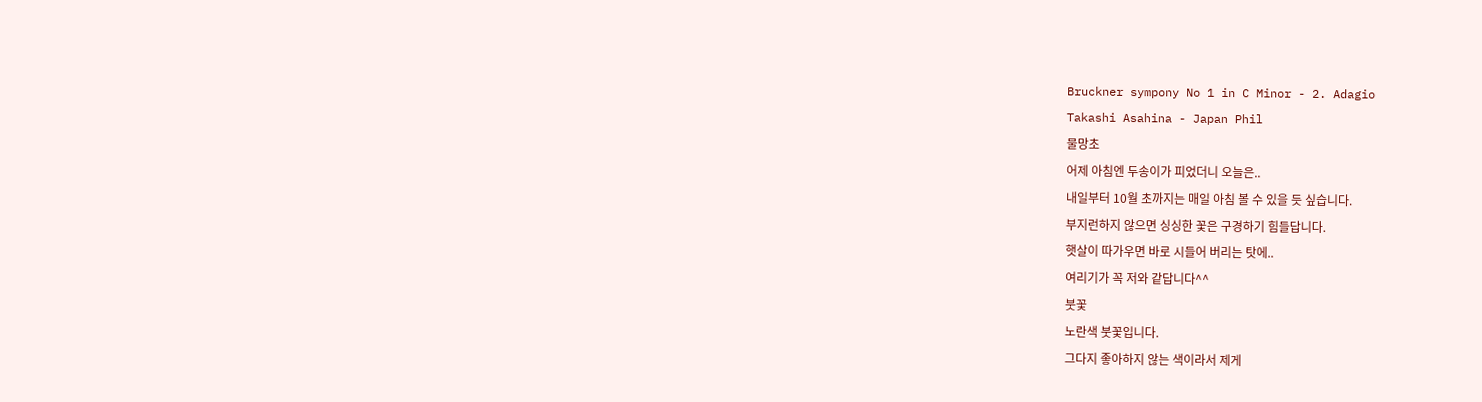Bruckner sympony No 1 in C Minor - 2. Adagio
Takashi Asahina - Japan Phil
물망초
어제 아침엔 두송이가 피었더니 오늘은..
내일부터 10월 초까지는 매일 아침 볼 수 있을 듯 싶습니다.
부지런하지 않으면 싱싱한 꽃은 구경하기 힘들답니다.
햇살이 따가우면 바로 시들어 버리는 탓에..
여리기가 꼭 저와 같답니다^^
붓꽃
노란색 붓꽃입니다.
그다지 좋아하지 않는 색이라서 제게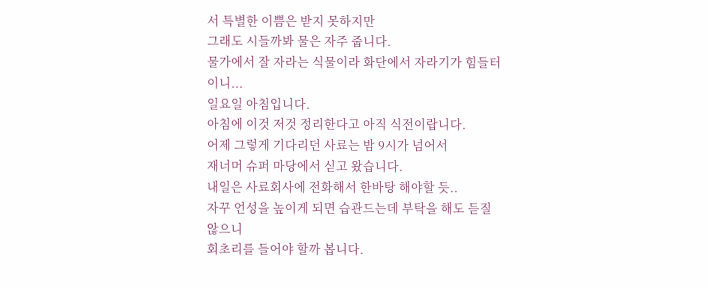서 특별한 이쁨은 받지 못하지만
그래도 시들까봐 물은 자주 줍니다.
물가에서 잘 자라는 식물이라 화단에서 자라기가 힘들터이니...
일요일 아침입니다.
아침에 이것 저것 정리한다고 아직 식전이랍니다.
어제 그렇게 기다리던 사료는 밤 9시가 넘어서
재너머 슈퍼 마당에서 싣고 왔습니다.
내일은 사료회사에 전화해서 한바탕 해야할 듯..
자꾸 언성을 높이게 되면 습관드는데 부탁을 해도 듣질 않으니
회초리를 들어야 할까 봅니다.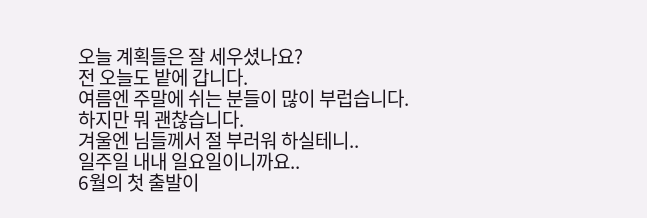오늘 계획들은 잘 세우셨나요?
전 오늘도 밭에 갑니다.
여름엔 주말에 쉬는 분들이 많이 부럽습니다.
하지만 뭐 괜찮습니다.
겨울엔 님들께서 절 부러워 하실테니..
일주일 내내 일요일이니까요..
6월의 첫 출발이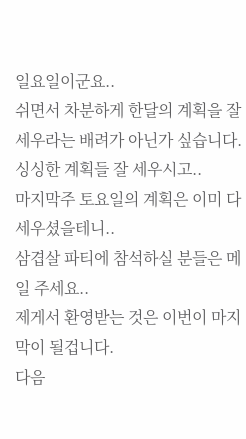일요일이군요..
쉬면서 차분하게 한달의 계획을 잘 세우라는 배려가 아닌가 싶습니다.
싱싱한 계획들 잘 세우시고..
마지막주 토요일의 계획은 이미 다 세우셨을테니..
삼겹살 파티에 참석하실 분들은 메일 주세요..
제게서 환영받는 것은 이번이 마지막이 될겁니다.
다음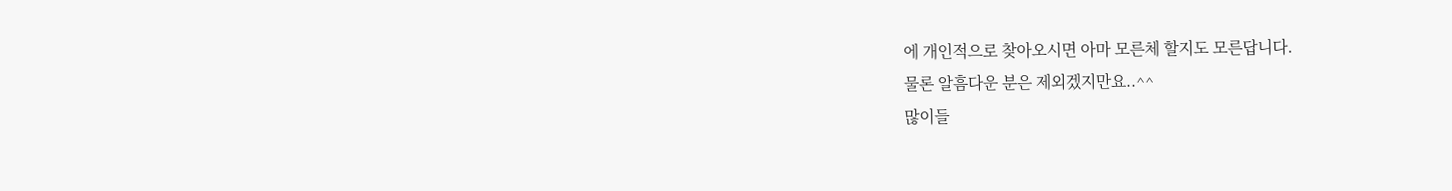에 개인적으로 찾아오시면 아마 모른체 할지도 모른답니다.
물론 알흠다운 분은 제외겠지만요..^^
많이들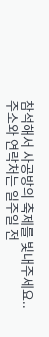참석해서 사공방의 축제를 빛내주세요..
주소와 연락처는 일주일 전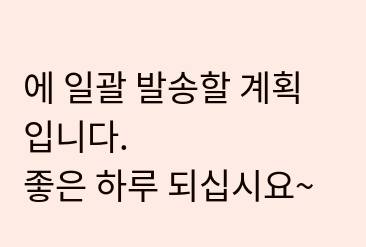에 일괄 발송할 계획입니다.
좋은 하루 되십시요~